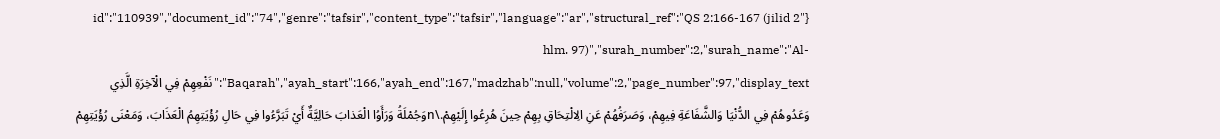{"id":"110939","document_id":"74","genre":"tafsir","content_type":"tafsir","language":"ar","structural_ref":"QS 2:166-167 (jilid 2 hlm. 97)","surah_number":2,"surah_name":"Al-Baqarah","ayah_start":166,"ayah_end":167,"madzhab":null,"volume":2,"page_number":97,"display_text":"نَفْعِهِمْ فِي الْآخِرَةِ الَّذِي وَعَدُوهُمْ فِي الدُّنْيَا وَالشَّفَاعَةِ فِيهِمْ، وَصَرَفُهُمْ عَنِ الِالْتِحَاقِ بِهِمْ حِينَ هُرِعُوا إِلَيْهِمْ.\nوَجُمْلَةُ وَرَأَوُا الْعَذابَ حَالِيَّةٌ أَيْ تَبَرَّءُوا فِي حَالِ رُؤْيَتِهِمُ الْعَذَابَ، وَمَعْنَى رُؤْيَتِهِمْ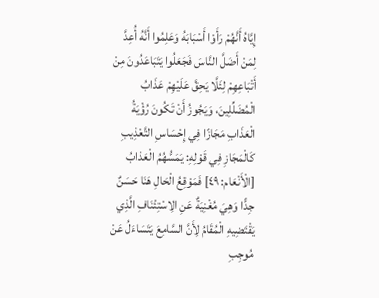إِيَّاهُ أَنَّهُمْ رَأَوْا أَسْبَابَهُ وَعَلِمُوا أَنَّهُ أُعِدَّ لِمَنْ أَضَلَّ النَّاسَ فَجَعَلُوا يَتَبَاعَدُونَ مِنْ أَتْبَاعِهِمْ لِئَلَّا يَحِقَّ عَلَيْهِمْ عَذَابُ الْمُضَلِّلِينَ، وَيَجُوزُ أَنْ تَكُونَ رُؤْيَةُ الْعَذَابِ مَجَازًا فِي إِحْسَاسِ التَّعْذِيبِ كَالْمَجَازِ فِي قَوْلِهِ: يَمَسُّهُمُ الْعَذابُ [الْأَنْعَام: ٤٩] فَمَوْقِعُ الْحَالِ هَنَا حَسَنٌ جِدًّا وَهِيَ مُغْنِيَةٌ عَنِ الِاسْتِئْنَافِ الَّذِي يَقْتَضِيهِ الْمُقَامُ لِأَنَّ السَّامِعَ يَتَسَاءَلُ عَنْ مُوجِبِ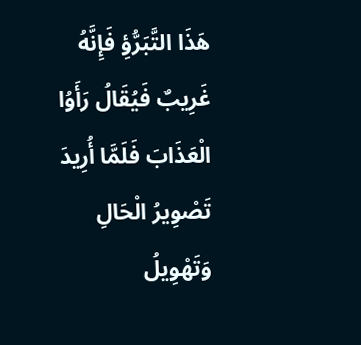هَذَا التَّبَرُّؤِ فَإِنَّهُ غَرِيبٌ فَيُقَالُ رَأَوُا الْعَذَابَ فَلَمَّا أُرِيدَ تَصْوِيرُ الْحَالِ وَتَهْوِيلُ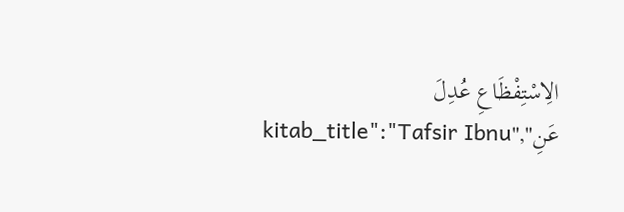الِاسْتِفْظَاعِ عُدِلَ عَنِ","kitab_title":"Tafsir Ibnu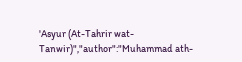'Asyur (At-Tahrir wat-Tanwir)","author":"Muhammad ath-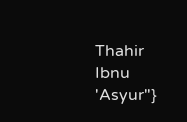Thahir Ibnu 'Asyur"}